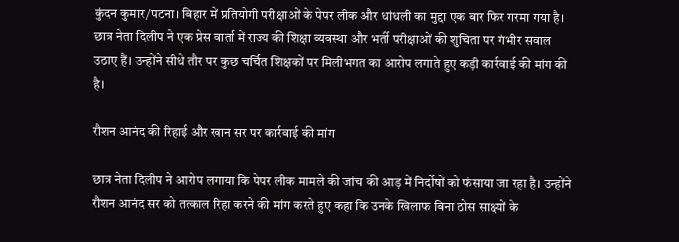कुंदन कुमार/पटना। बिहार में प्रतियोगी परीक्षाओं के पेपर लीक और धांधली का मुद्दा एक बार फिर गरमा गया है। छात्र नेता दिलीप ने एक प्रेस वार्ता में राज्य की शिक्षा व्यवस्था और भर्ती परीक्षाओं की शुचिता पर गंभीर सवाल उठाए हैं। उन्होंने सीधे तौर पर कुछ चर्चित शिक्षकों पर मिलीभगत का आरोप लगाते हुए कड़ी कार्रवाई की मांग की है।

रौशन आनंद की रिहाई और खान सर पर कार्रवाई की मांग

छात्र नेता दिलीप ने आरोप लगाया कि पेपर लीक मामले की जांच की आड़ में निर्दोषों को फंसाया जा रहा है। उन्होंने रौशन आनंद सर को तत्काल रिहा करने की मांग करते हुए कहा कि उनके खिलाफ बिना ठोस साक्ष्यों के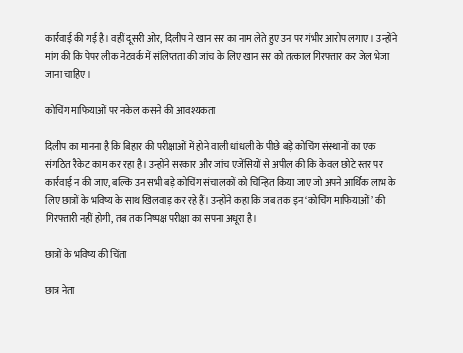कार्रवाई की गई है। वहीं दूसरी ओर, दिलीप ने खान सर का नाम लेते हुए उन पर गंभीर आरोप लगाए। उन्होंने मांग की कि पेपर लीक नेटवर्क में संलिप्तता की जांच के लिए खान सर को तत्काल गिरफ्तार कर जेल भेजा जाना चाहिए।

कोचिंग माफियाओं पर नकेल कसने की आवश्यकता

दिलीप का मानना है कि बिहार की परीक्षाओं में होने वाली धांधली के पीछे बड़े कोचिंग संस्थानों का एक संगठित रैकेट काम कर रहा है। उन्होंने सरकार और जांच एजेंसियों से अपील की कि केवल छोटे स्तर पर कार्रवाई न की जाए, बल्कि उन सभी बड़े कोचिंग संचालकों को चिन्हित किया जाए जो अपने आर्थिक लाभ के लिए छात्रों के भविष्य के साथ खिलवाड़ कर रहे हैं। उन्होंने कहा कि जब तक इन ‘कोचिंग माफियाओं’ की गिरफ्तारी नहीं होगी, तब तक निष्पक्ष परीक्षा का सपना अधूरा है।

छात्रों के भविष्य की चिंता

छात्र नेता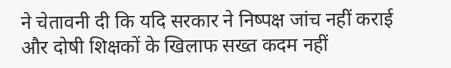ने चेतावनी दी कि यदि सरकार ने निष्पक्ष जांच नहीं कराई और दोषी शिक्षकों के खिलाफ सख्त कदम नहीं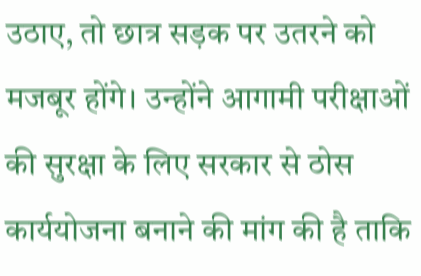उठाए, तो छात्र सड़क पर उतरने को मजबूर होंगे। उन्होंने आगामी परीक्षाओं की सुरक्षा के लिए सरकार से ठोस कार्ययोजना बनाने की मांग की है ताकि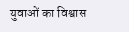युवाओं का विश्वास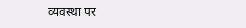व्यवस्था पर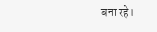बना रहे।